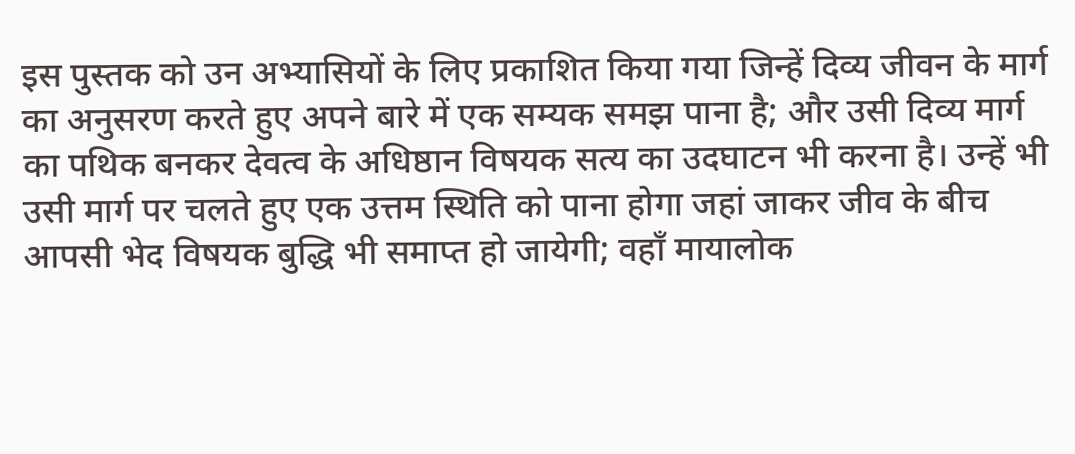इस पुस्तक को उन अभ्यासियों के लिए प्रकाशित किया गया जिन्हें दिव्य जीवन के मार्ग का अनुसरण करते हुए अपने बारे में एक सम्यक समझ पाना है; और उसी दिव्य मार्ग का पथिक बनकर देवत्व के अधिष्ठान विषयक सत्य का उदघाटन भी करना है। उन्हें भी उसी मार्ग पर चलते हुए एक उत्तम स्थिति को पाना होगा जहां जाकर जीव के बीच आपसी भेद विषयक बुद्धि भी समाप्त हो जायेगी; वहाँ मायालोक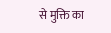से मुक्ति का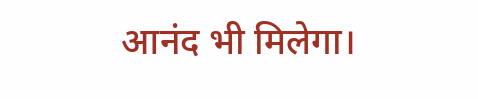आनंद भी मिलेगा।